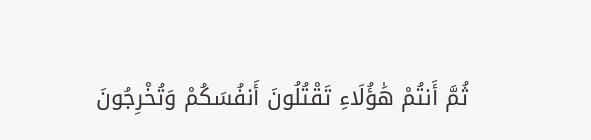ثُمَّ أَنتُمْ هَٰؤُلَاءِ تَقْتُلُونَ أَنفُسَكُمْ وَتُخْرِجُونَ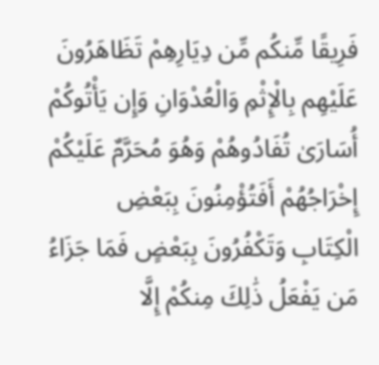فَرِيقًا مِّنكُم مِّن دِيَارِهِمْ تَظَاهَرُونَ عَلَيْهِم بِالْإِثْمِ وَالْعُدْوَانِ وَإِن يَأْتُوكُمْ أُسَارَىٰ تُفَادُوهُمْ وَهُوَ مُحَرَّمٌ عَلَيْكُمْ إِخْرَاجُهُمْ أَفَتُؤْمِنُونَ بِبَعْضِ الْكِتَابِ وَتَكْفُرُونَ بِبَعْضٍ فَمَا جَزَاءُ مَن يَفْعَلُ ذَٰلِكَ مِنكُمْ إِلَّا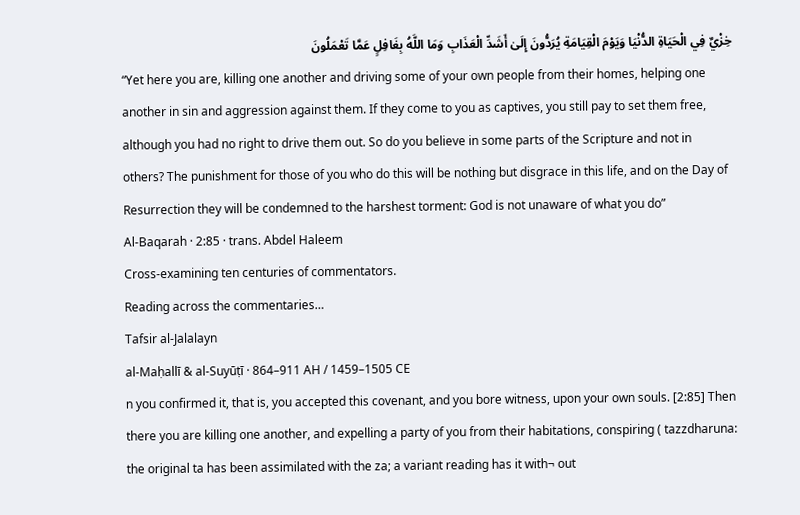خِزْيٌ فِي الْحَيَاةِ الدُّنْيَا وَيَوْمَ الْقِيَامَةِ يُرَدُّونَ إِلَىٰ أَشَدِّ الْعَذَابِ وَمَا اللَّهُ بِغَافِلٍ عَمَّا تَعْمَلُونَ
“Yet here you are, killing one another and driving some of your own people from their homes, helping one another in sin and aggression against them. If they come to you as captives, you still pay to set them free, although you had no right to drive them out. So do you believe in some parts of the Scripture and not in others? The punishment for those of you who do this will be nothing but disgrace in this life, and on the Day of Resurrection they will be condemned to the harshest torment: God is not unaware of what you do”
Al-Baqarah · 2:85 · trans. Abdel Haleem
Cross-examining ten centuries of commentators.
Reading across the commentaries…
Tafsir al-Jalalayn
al-Maḥallī & al-Suyūṭī · 864–911 AH / 1459–1505 CE
n you confirmed it, that is, you accepted this covenant, and you bore witness, upon your own souls. [2:85] Then there you are killing one another, and expelling a party of you from their habitations, conspiring ( tazzdharuna: the original ta has been assimilated with the za; a variant reading has it with¬ out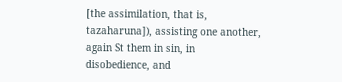[the assimilation, that is, tazaharuna]), assisting one another, again St them in sin, in disobedience, and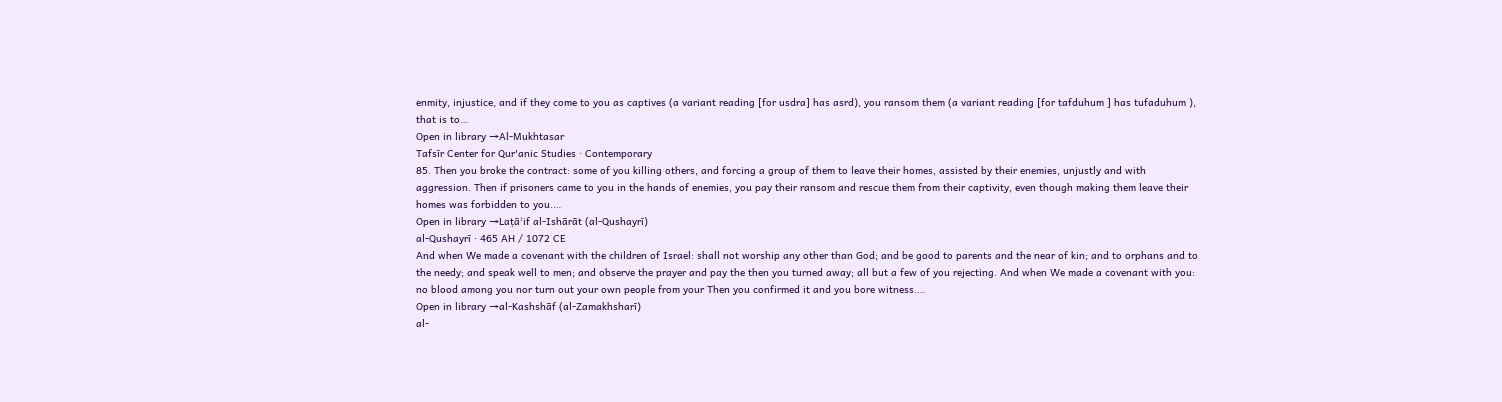enmity, injustice, and if they come to you as captives (a variant reading [for usdra] has asrd), you ransom them (a variant reading [for tafduhum ] has tufaduhum ), that is to…
Open in library →Al-Mukhtasar
Tafsīr Center for Qur'anic Studies · Contemporary
85. Then you broke the contract: some of you killing others, and forcing a group of them to leave their homes, assisted by their enemies, unjustly and with aggression. Then if prisoners came to you in the hands of enemies, you pay their ransom and rescue them from their captivity, even though making them leave their homes was forbidden to you.…
Open in library →Laṭāʾif al-Ishārāt (al-Qushayrī)
al-Qushayrī · 465 AH / 1072 CE
And when We made a covenant with the children of Israel: shall not worship any other than God; and be good to parents and the near of kin; and to orphans and to the needy; and speak well to men; and observe the prayer and pay the then you turned away; all but a few of you rejecting. And when We made a covenant with you: no blood among you nor turn out your own people from your Then you confirmed it and you bore witness.…
Open in library →al-Kashshāf (al-Zamakhsharī)
al-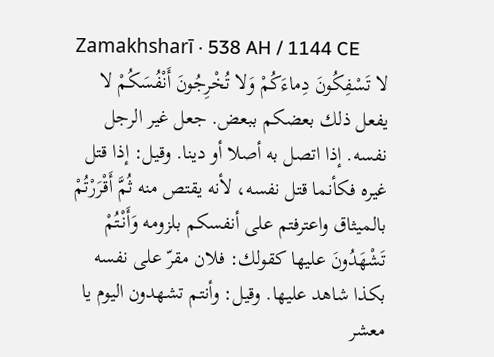Zamakhsharī · 538 AH / 1144 CE
لا تَسْفِكُونَ دِماءَكُمْ وَلا تُخْرِجُونَ أَنْفُسَكُمْ لا يفعل ذلك بعضكم ببعض. جعل غير الرجل نفسه. إذا اتصل به أصلا أو دينا. وقيل: إذا قتل غيره فكأنما قتل نفسه، لأنه يقتص منه ثُمَّ أَقْرَرْتُمْ بالميثاق واعترفتم على أنفسكم بلزومه وَأَنْتُمْ تَشْهَدُونَ عليها كقولك: فلان مقرّ على نفسه بكذا شاهد عليها. وقيل: وأنتم تشهدون اليوم يا معشر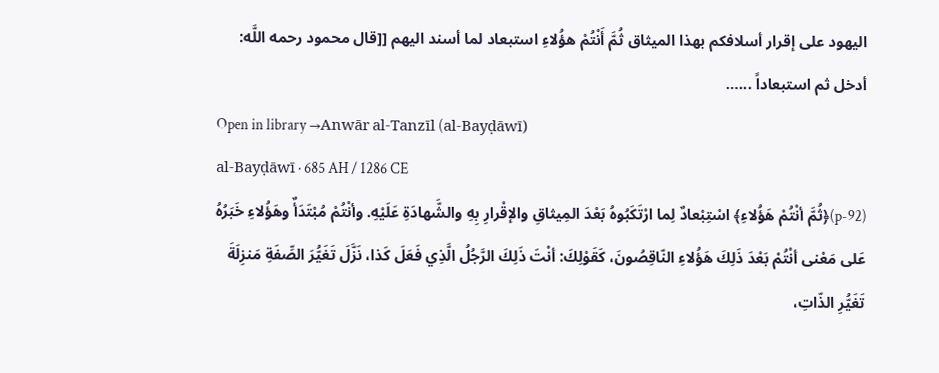اليهود على إقرار أسلافكم بهذا الميثاق ثُمَّ أَنْتُمْ هؤُلاءِ استبعاد لما أسند اليهم [[قال محمود رحمه اللَّه: أدخل ثم استبعاداً ...…
Open in library →Anwār al-Tanzīl (al-Bayḍāwī)
al-Bayḍāwī · 685 AH / 1286 CE
(p-92)﴿ثُمَّ أنْتُمْ هَؤُلاءِ﴾ اسْتِبْعادٌ لِما ارْتَكَبُوهُ بَعْدَ المِيثاقِ والإقْرارِ بِهِ والشَّهادَةِ عَلَيْهِ. وأنْتُمْ مُبْتَدَأٌ وهَؤُلاءِ خَبَرُهُ عَلى مَعْنى أنْتُمْ بَعْدَ ذَلِكَ هَؤُلاءِ النّاقِصُونَ، كَقَوْلِكَ: أنْتَ ذَلِكَ الرَّجُلُ الَّذِي فَعَلَ كَذا، نَزَّلَ تَغَيُّرَ الصِّفَةِ مَنزِلَةَ تَغَيُّرِ الذّاتِ،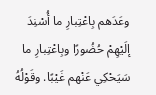وعَدَهم بِاعْتِبارِ ما أُسْنِدَ إلَيْهِمْ حُضُورًا وبِاعْتِبارِ ما سَيَحْكِي عَنْهم غَيْبًا. وقَوْلُهُ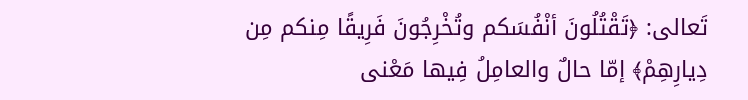تَعالى: ﴿تَقْتُلُونَ أنْفُسَكم وتُخْرِجُونَ فَرِيقًا مِنكم مِن دِيارِهِمْ﴾ إمّا حالٌ والعامِلُ فِيها مَعْنى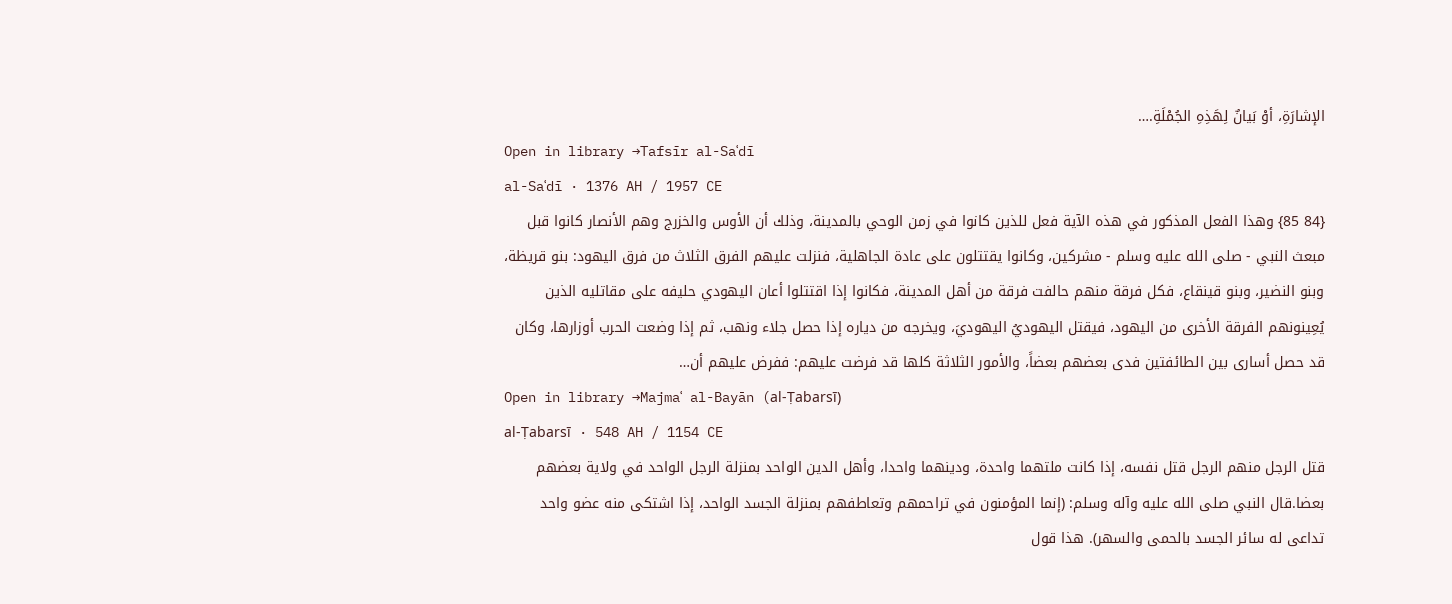الإشارَةِ، أوْ بَيانٌ لِهَذِهِ الجُمْلَةِ.…
Open in library →Tafsīr al-Saʿdī
al-Saʿdī · 1376 AH / 1957 CE
{84 85} وهذا الفعل المذكور في هذه الآية فعل للذين كانوا في زمن الوحي بالمدينة، وذلك أن الأوس والخزرج وهم الأنصار كانوا قبل مبعث النبي - صلى الله عليه وسلم - مشركين، وكانوا يقتتلون على عادة الجاهلية، فنزلت عليهم الفرق الثلاث من فرق اليهود: بنو قريظة، وبنو النضير، وبنو قينقاع، فكل فرقة منهم حالفت فرقة من أهل المدينة، فكانوا إذا اقتتلوا أعان اليهودي حليفه على مقاتليه الذين يُعِينونهم الفرقة الأخرى من اليهود، فيقتل اليهوديُ اليهوديَ، ويخرجه من دياره إذا حصل جلاء ونهب، ثم إذا وضعت الحرب أوزارها، وكان قد حصل أسارى بين الطائفتين فدى بعضهم بعضاً، والأمور الثلاثة كلها قد فرضت عليهم: ففرض عليهم أن…
Open in library →Majmaʿ al-Bayān (al-Ṭabarsī)
al-Ṭabarsī · 548 AH / 1154 CE
قتل الرجل منهم الرجل قتل نفسه، إذا كانت ملتهما واحدة، ودينهما واحدا، وأهل الدين الواحد بمنزلة الرجل الواحد في ولاية بعضهم بعضا.قال النبي صلى الله عليه وآله وسلم: (إنما المؤمنون في تراحمهم وتعاطفهم بمنزلة الجسد الواحد، إذا اشتكى منه عضو واحد تداعى له سائر الجسد بالحمى والسهر). هذا قول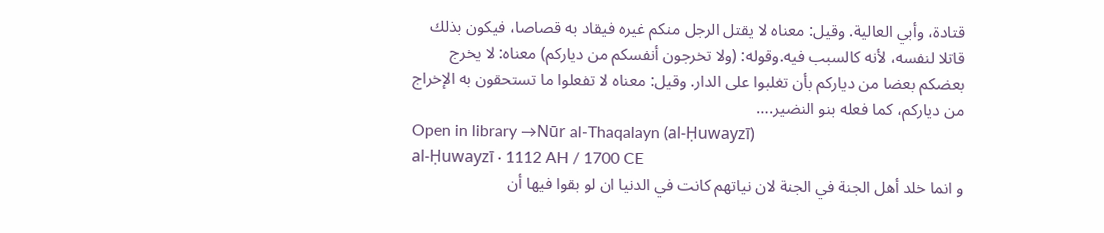قتادة، وأبي العالية. وقيل: معناه لا يقتل الرجل منكم غيره فيقاد به قصاصا، فيكون بذلك قاتلا لنفسه، لأنه كالسبب فيه.وقوله: (ولا تخرجون أنفسكم من دياركم) معناه: لا يخرج بعضكم بعضا من دياركم بأن تغلبوا على الدار. وقيل: معناه لا تفعلوا ما تستحقون به الإخراج من دياركم، كما فعله بنو النضير.…
Open in library →Nūr al-Thaqalayn (al-Ḥuwayzī)
al-Ḥuwayzī · 1112 AH / 1700 CE
و انما خلد أهل الجنة في الجنة لان نياتهم كانت في الدنيا ان لو بقوا فيها أن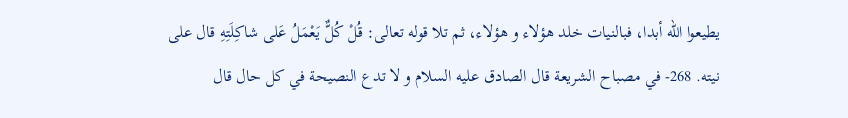يطيعوا الله أبدا، فبالنيات خلد هؤلاء و هؤلاء، ثم تلا قوله تعالى: قُلْ كُلٌّ يَعْمَلُ عَلى‌ شاكِلَتِهِ‌ قال على نيته. 268- في مصباح الشريعة قال الصادق عليه السلام‌ و لا تدع النصيحة في كل حال قال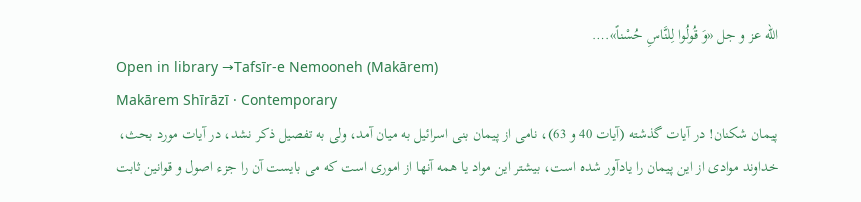الله عز و جل‌ «وَ قُولُوا لِلنَّاسِ حُسْناً».…
Open in library →Tafsīr-e Nemooneh (Makārem)
Makārem Shīrāzī · Contemporary
پیمان شکنان! در آیات گذشته (آیات 40 و 63)، نامى از پیمان بنى اسرائیل به میان آمد، ولى به تفصیل ذکر نشد، در آیات مورد بحث، خداوند موادى از این پیمان را یادآور شده است، بیشتر این مواد یا همه آنها از امورى است که مى بایست آن را جزء اصول و قوانین ثابت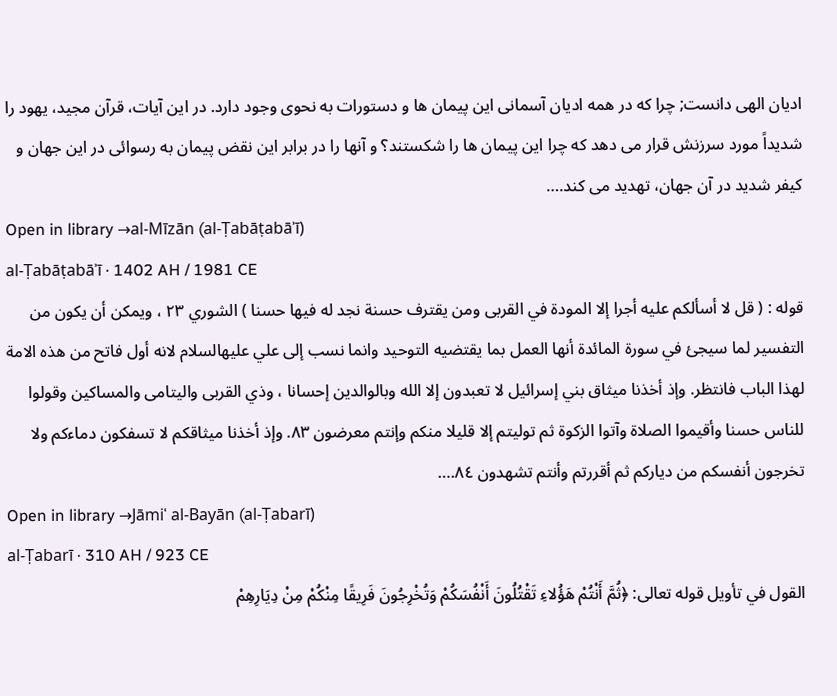ادیان الهى دانست; چرا که در همه ادیان آسمانى این پیمان ها و دستورات به نحوى وجود دارد. در این آیات، قرآن مجید، یهود را شدیداً مورد سرزنش قرار مى دهد که چرا این پیمان ها را شکستند؟ و آنها را در برابر این نقض پیمان به رسوائى در این جهان و کیفر شدید در آن جهان، تهدید مى کند.…
Open in library →al-Mīzān (al-Ṭabāṭabāʾī)
al-Ṭabāṭabāʾī · 1402 AH / 1981 CE
قوله : ( قل لا أسألكم عليه أجرا إلا المودة في القربى ومن يقترف حسنة نجد له فيها حسنا ) الشوري ٢٣ ، ويمكن أن يكون من التفسير لما سيجئ في سورة المائدة أنها العمل بما يقتضيه التوحيد وانما نسب إلى علي عليهالسلام لانه أول فاتح من هذه الامة لهذا الباب فانتظر. وإذ أخذنا ميثاق بني إسرائيل لا تعبدون إلا الله وبالوالدين إحسانا ، وذي القربى واليتامى والمساكين وقولوا للناس حسنا وأقيموا الصلاة وآتوا الزكوة ثم توليتم إلا قليلا منكم وإنتم معرضون ٨٣. وإذ أخذنا ميثاقكم لا تسفكون دماءكم ولا تخرجون أنفسكم من دياركم ثم أقررتم وأنتم تشهدون ٨٤.…
Open in library →Jāmiʿ al-Bayān (al-Ṭabarī)
al-Ṭabarī · 310 AH / 923 CE
القول في تأويل قوله تعالى: ﴿ثُمَّ أَنْتُمْ هَؤُلاءِ تَقْتُلُونَ أَنْفُسَكُمْ وَتُخْرِجُونَ فَرِيقًا مِنْكُمْ مِنْ دِيَارِهِمْ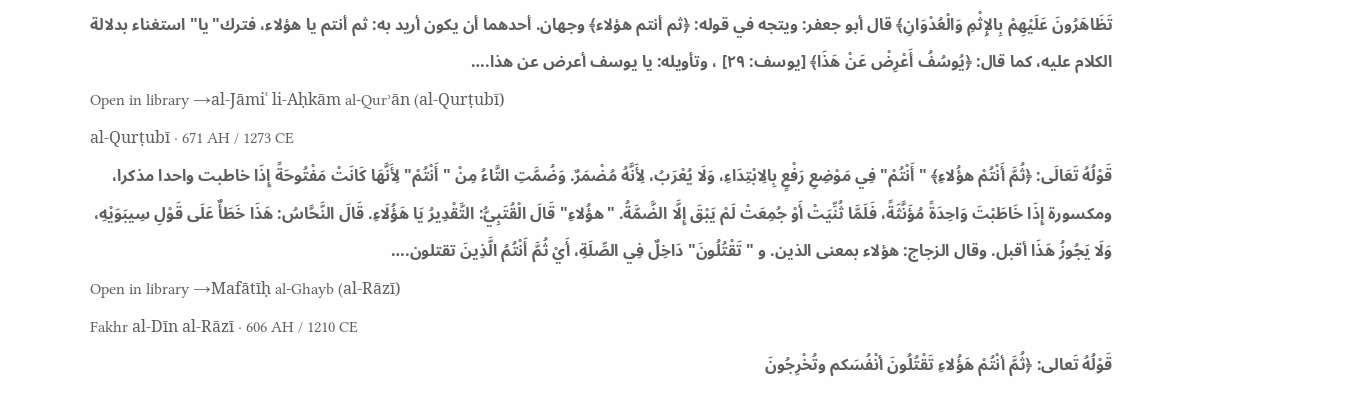تَظَاهَرُونَ عَلَيْهِمْ بِالإِثْمِ وَالْعُدْوَانِ﴾ قال أبو جعفر: ويتجه في قوله: ﴿ثم أنتم هؤلاء﴾ وجهان. أحدهما أن يكون أريد به: ثم أنتم يا هؤلاء، فترك"يا" استغناء بدلالة الكلام عليه، كما قال: ﴿يُوسُفُ أَعْرِضْ عَنْ هَذَا﴾ [يوسف: ٢٩] ، وتأويله: يا يوسف أعرض عن هذا.…
Open in library →al-Jāmiʿ li-Aḥkām al-Qurʾān (al-Qurṭubī)
al-Qurṭubī · 671 AH / 1273 CE
قَوْلُهُ تَعَالَى: ﴿ثُمَّ أَنْتُمْ هؤُلاءِ﴾ "أَنْتُمْ" فِي مَوْضِعِ رَفْعٍ بِالِابْتِدَاءِ، وَلَا يُعْرَبُ، لِأَنَّهُ مُضْمَرٌ. وَضُمَّتِ التَّاءُ مِنْ "أَنْتُمْ" لِأَنَّهَا كَانَتْ مَفْتُوحَةً إِذَا خاطبت واحدا مذكرا، ومكسورة إِذَا خَاطَبْتَ وَاحِدَةً مُؤَنَّثَةً، فَلَمَّا ثُنِّيَتْ أَوْ جُمِعَتْ لَمْ يَبْقَ إِلَّا الضَّمَّةُ. "هؤُلاءِ" قَالَ الْقُتَبِيُّ: التَّقْدِيرُ يَا هَؤُلَاءِ. قَالَ النَّحَّاسُ: هَذَا خَطَأٌ عَلَى قَوْلِ سِيبَوَيْهِ، وَلَا يَجُوزُ هَذَا أقبل. وقال الزجاج: هؤلاء بمعنى الذين. و "تَقْتُلُونَ" دَاخِلٌ فِي الصِّلَةِ، أَيْ ثُمَّ أَنْتُمُ الَّذِينَ تقتلون.…
Open in library →Mafātīḥ al-Ghayb (al-Rāzī)
Fakhr al-Dīn al-Rāzī · 606 AH / 1210 CE
قَوْلُهُ تَعالى: ﴿ثُمَّ أنْتُمْ هَؤُلاءِ تَقْتُلُونَ أنْفُسَكم وتُخْرِجُونَ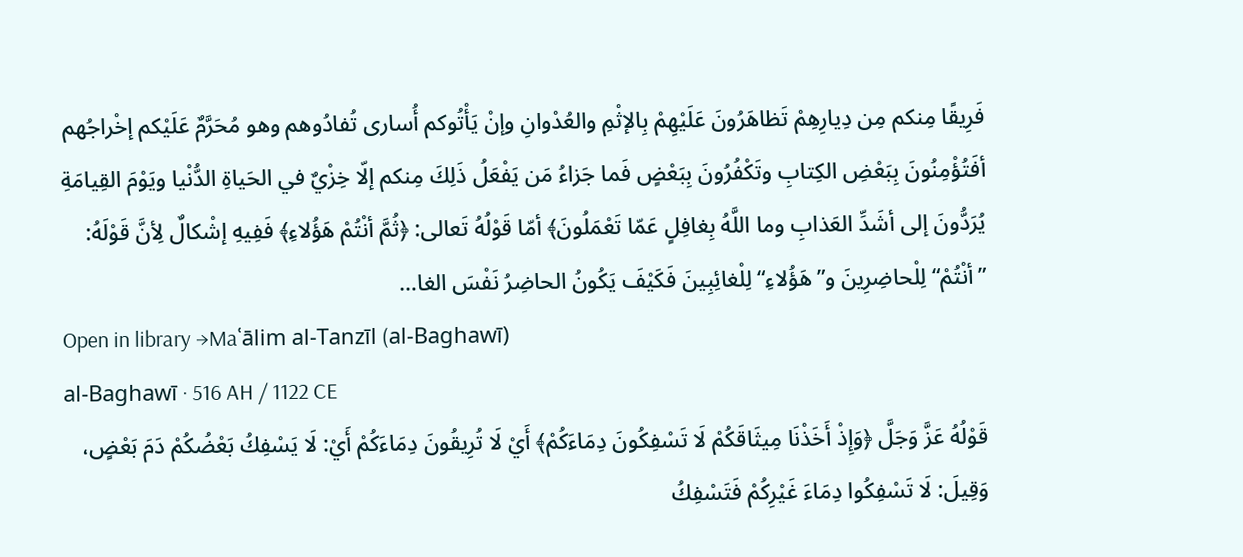فَرِيقًا مِنكم مِن دِيارِهِمْ تَظاهَرُونَ عَلَيْهِمْ بِالإثْمِ والعُدْوانِ وإنْ يَأْتُوكم أُسارى تُفادُوهم وهو مُحَرَّمٌ عَلَيْكم إخْراجُهم أفَتُؤْمِنُونَ بِبَعْضِ الكِتابِ وتَكْفُرُونَ بِبَعْضٍ فَما جَزاءُ مَن يَفْعَلُ ذَلِكَ مِنكم إلّا خِزْيٌ في الحَياةِ الدُّنْيا ويَوْمَ القِيامَةِ يُرَدُّونَ إلى أشَدِّ العَذابِ وما اللَّهُ بِغافِلٍ عَمّا تَعْمَلُونَ﴾ أمّا قَوْلُهُ تَعالى: ﴿ثُمَّ أنْتُمْ هَؤُلاءِ﴾ فَفِيهِ إشْكالٌ لِأنَّ قَوْلَهُ: ”أنْتُمْ“ لِلْحاضِرِينَ و”هَؤُلاءِ“ لِلْغائِبِينَ فَكَيْفَ يَكُونُ الحاضِرُ نَفْسَ الغا…
Open in library →Maʿālim al-Tanzīl (al-Baghawī)
al-Baghawī · 516 AH / 1122 CE
قَوْلُهُ عَزَّ وَجَلَّ ﴿وَإِذْ أَخَذْنَا مِيثَاقَكُمْ لَا تَسْفِكُونَ دِمَاءَكُمْ﴾ أَيْ لَا تُرِيقُونَ دِمَاءَكُمْ أَيْ: لَا يَسْفِكُ بَعْضُكُمْ دَمَ بَعْضٍ، وَقِيلَ: لَا تَسْفِكُوا دِمَاءَ غَيْرِكُمْ فَتَسْفِكُ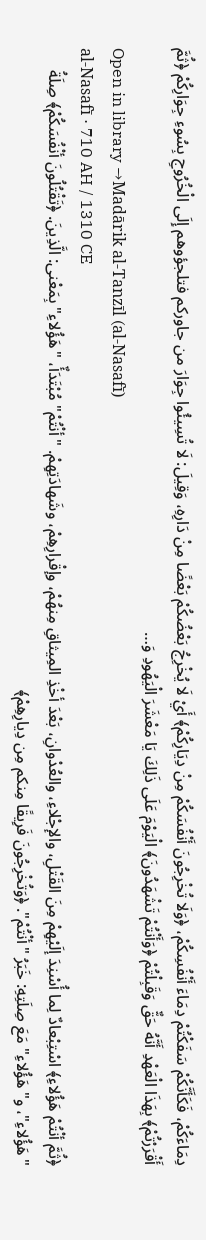دِمَاءَكُمْ، فَكَأَنَّكُمْ سَفَكْتُمْ دِمَاءَ أَنْفُسِكُمْ، ﴿وَلَا تُخْرِجُونَ أَنْفُسَكُمْ مِنْ دِيَارِكُمْ﴾ أَيْ لَا يُخْرِجُ بَعْضُكُمْ بَعْضًا مِنْ دَارِهِ، وَقِيلَ: لَا تُسِيئُوا جِوَارَ من جاوركم فتلجؤوهم إِلَى الْخُرُوجِ بِسُوءِ جِوَارِكُمْ ﴿ثُمَّ أَقْرَرْتُمْ﴾ بِهَذَا الْعَهْدِ أَنَّهُ حَقٌّ وَقَبِلْتُمْ ﴿وَأَنْتُمْ تَشْهَدُونَ﴾ الْيَوْمَ عَلَى ذَلِكَ يَا مَعْشَرَ الْيَهُودِ وَ…
Open in library →Madārik al-Tanzīl (al-Nasafī)
al-Nasafī · 710 AH / 1310 CE
﴿ثُمَّ أنْتُمْ هَؤُلاءِ﴾ اسْتِبْعادٌ لِما أُسْنِدَ إلَيْهِمْ مِنَ القَتْلِ، والإجْلاءِ، والعُدْوانِ، بَعْدَ أخْذِ المِيثاقِ مِنهُمْ، وإقْرارِهِمْ، وشَهادَتِهِمْ. "أنْتُمْ" مُبْتَدَأٌ، "هَؤُلاءِ" بِمَعْنى: الَّذِينَ. ﴿تَقْتُلُونَ أنْفُسَكُمْ﴾ صِلَةُ "هَؤُلاءِ"، و"هَؤُلاءِ" مَعَ صِلَتِهِ: خَبَرُ "أنْتُمْ". ﴿وَتُخْرِجُونَ فَرِيقًا مِنكم مِن دِيارِهِمْ﴾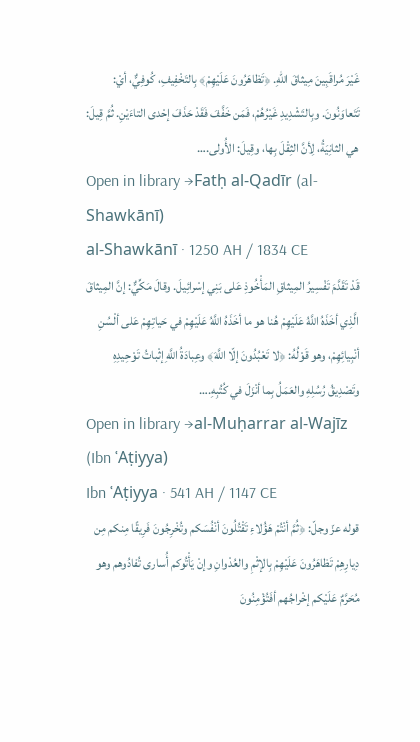غَيْرَ مُراقَبِينَ مِيثاقَ اللهِ. ﴿تَظاهَرُونَ عَلَيْهِمْ﴾ بِالتَخْفِيفِ، كُوفِيٌّ، أيْ: تَتَعاوَنُونَ. وبِالتَشْدِيدِ غَيْرُهُمْ، فَمَن خَفَّفَ فَقَدْ حَذَفَ إحْدى التاءَيْنِ. ثُمَّ قِيلَ: هي الثانِيَةُ، لِأنَّ الثِقْلَ بِها، وقِيلَ: الأُولى.…
Open in library →Fatḥ al-Qadīr (al-Shawkānī)
al-Shawkānī · 1250 AH / 1834 CE
قَدْ تَقَدَّمَ تَفْسِيرُ المِيثاقِ المَأْخُوذِ عَلى بَنِي إسْرائِيلَ. وقالَ مَكِّيٌّ: إنَّ المِيثاقَ الَّذِي أخَذَهُ اللَّهُ عَلَيْهِمْ هُنا هو ما أخَذَهُ اللَّهُ عَلَيْهِمْ في حَياتِهِمْ عَلى ألْسُنِ أنْبِيائِهِمْ، وهو قَوْلُهُ: ﴿لا تَعْبُدُونَ إلّا اللَّهَ﴾ وعِبادَةُ اللَّهِ إثْباتُ تَوْحِيدِهِ وتَصْدِيقُ رُسُلِهِ والعَمَلُ بِما أنْزَلَ في كُتُبِهِ.…
Open in library →al-Muḥarrar al-Wajīz (Ibn ʿAṭiyya)
Ibn ʿAṭiyya · 541 AH / 1147 CE
قوله عزّ وجلّ: ﴿ثُمَّ أنْتُمْ هَؤُلاءِ تَقْتُلُونَ أنْفُسَكم وتُخْرِجُونَ فَرِيقًا مِنكم مِن دِيارِهِمْ تَظاهَرُونَ عَلَيْهِمْ بِالإثْمِ والعُدْوانِ وإنْ يَأْتُوكم أُسارى تُفادُوهم وهو مُحَرَّمٌ عَلَيْكم إخْراجُهم أفَتُؤْمِنُونَ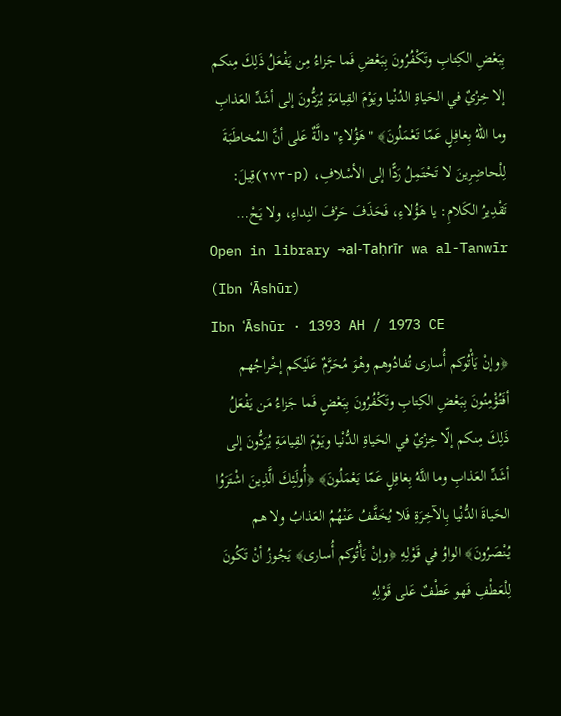بِبَعْضِ الكِتابِ وتَكْفُرُونَ بِبَعْضِ فَما جَزاءُ مِن يَفْعَلُ ذَلِكَ مِنكم إلا خِزْيٌ في الحَياةِ الدُنْيا ويَوْمَ القِيامَةِ يُرَدُّونَ إلى أشَدِّ العَذابِ وما اللهُ بِغافِلٍ عَمّا تَعْمَلُونَ﴾ "هَؤُلاءِ" دالَّةٌ عَلى أنَّ المُخاطَبَةَ لِلْحاضِرِينَ لا تَحْتَمِلُ رَدًّا إلى الأسْلافِ، (p-٢٧٣)قِيلَ: تَقْدِيرُ الكَلامِ: يا هَؤُلاءِ، فَحَذَفَ حَرْفَ النِداءِ، ولا يَحْ…
Open in library →al-Taḥrīr wa al-Tanwīr (Ibn ʿĀshūr)
Ibn ʿĀshūr · 1393 AH / 1973 CE
﴿وإنْ يَأْتُوكم أُسارى تُفادُوهم وهْوَ مُحَرَّمٌ عَلَيْكم إخْراجُهم أفَتُؤْمِنُونَ بِبَعْضِ الكِتابِ وتَكْفُرُونَ بِبَعْضٍ فَما جَزاءُ مَن يَفْعَلُ ذَلِكَ مِنكم إلّا خِزْيٌ في الحَياةِ الدُّنْيا ويَوْمَ القِيامَةِ يُرَدُّونَ إلى أشَدِّ العَذابِ وما اللَّهُ بِغافِلٍ عَمّا يَعْمَلُونَ﴾ ﴿أُولَئِكَ الَّذِينَ اشْتَرَوُا الحَياةَ الدُّنْيا بِالآخِرَةِ فَلا يُخَفَّفُ عَنْهُمُ العَذابُ ولا هم يُنْصَرُونَ﴾ الواوُ في قَوْلِهِ ﴿وإنْ يَأْتُوكم أُسارى﴾ يَجُوزُ أنْ تَكُونَ لِلْعَطْفِ فَهو عَطْفٌ عَلى قَوْلِهِ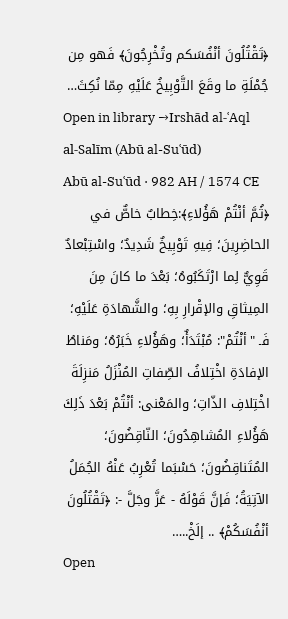﴿تَقْتُلُونَ أنْفُسَكم وتُخْرِجُونَ﴾ فَهو مِن جُمْلَةِ ما وقَعَ التَّوْبِيخُ عَلَيْهِ مِمّا نُكِثَ…
Open in library →Irshād al-ʿAql al-Salīm (Abū al-Suʿūd)
Abū al-Suʿūd · 982 AH / 1574 CE
﴿ثُمَّ أنْتُمْ هَؤُلاءِ﴾:خِطابٌ خاصٌّ في الحاضِرِينَ؛ فِيهِ تَوْبِيخٌ شَدِيدٌ؛ واسْتِبْعادٌ قَوِيٌّ لِما ارْتَكَبُوهُ؛ بَعْدَ ما كانَ مِنَ المِيثاقِ والإقْرارِ بِهِ؛ والشَّهادَةِ عَلَيْهِ؛ فَـ "أنْتُمْ": مُبْتَدَأٌ؛ وهَؤُلاءِ خَبَرُهُ؛ ومَناطُ الإفادَةِ اخْتِلافُ الصِّفاتِ المُنْزَلُ مَنزِلَةَ اخْتِلافِ الذّاتِ؛ والمَعْنى: أنْتُمْ بَعْدَ ذَلِكَ هَؤُلاءِ المُشاهِدُونَ؛ النّاقِضُونَ؛ المُتَناقِضُونَ؛ حَسْبَما تُعْرِبُ عَنْهُ الجُمَلُ الآتِيَةُ؛ فَإنَّ قَوْلَهُ - عَزَّ وجَلَّ -: ﴿تَقْتُلُونَ أنْفُسَكُمْ﴾ .. إلَخْ..…
Open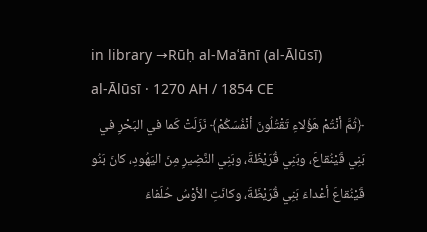in library →Rūḥ al-Maʿānī (al-Ālūsī)
al-Ālūsī · 1270 AH / 1854 CE
﴿ثُمَّ أنْتُمْ هَؤُلاءِ تَقْتُلُونَ أنْفُسَكُمْ﴾ نَزَلَتْ كَما في البَحْرِ في بَنِي قَيْنُقاعَ، وبَنِي قُرَيْظَةَ، وبَنِي النَّضِيرِ مِنَ اليَهُودِ، كانَ بَنُو قَيْنُقاعَ أعْداءَ بَنِي قُرَيْظَةَ، وكانَتِ الأوْسُ حُلَفاءَ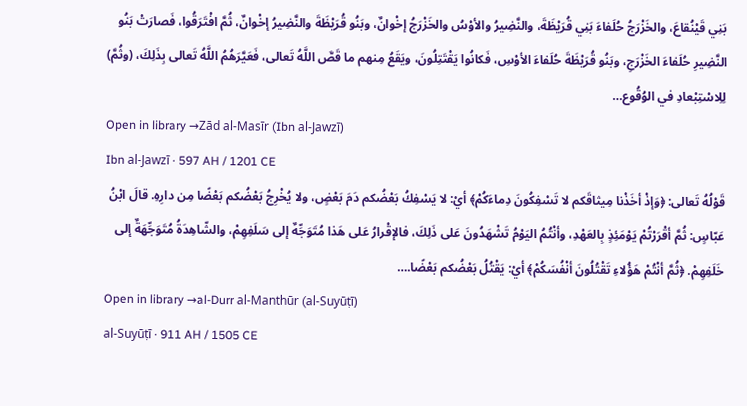بَنِي قَيْنُقاعَ، والخَزْرَجُ حُلَفاءَ بَنِي قُرَيْظَةَ، والنَّضِيرُ والأوْسُ والخَزْرَجُ إخْوانٌ، وبَنُو قُرَيْظَةَ والنَّضِيرُ إخْوانٌ، ثُمَّ افْتَرَقُوا، فَصارَتْ بَنُو النَّضِيرِ حُلَفاءَ الخَزْرَجِ، وبَنُو قُرَيْظَةَ حُلَفاءَ الأوْسِ، فَكانُوا يَقْتَتِلُونَ، ويَقَعُ مِنهم ما قَصَّ اللَّهُ تَعالى، فَعَيَّرَهُمُ اللَّهُ تَعالى بِذَلِكَ، (وثُمَّ) لِلِاسْتِبْعادِ في الوُقُوع…
Open in library →Zād al-Masīr (Ibn al-Jawzī)
Ibn al-Jawzī · 597 AH / 1201 CE
قَوْلُهُ تَعالى: ﴿وَإذْ أخَذْنا مِيثاقَكم لا تَسْفِكُونَ دِماءَكُمْ﴾ أيْ: لا يَسْفِكُ بَعْضُكم دَمَ بَعْضٍ، ولا يُخْرِجُ بَعْضُكم بَعْضًا مِن دارِهِ. قالَ ابْنُ عَبّاسٍ: ثُمَّ أقْرَرْتُمْ يَوْمَئِذٍ بِالعَهْدِ، وأنْتُمُ اليَوْمُ تَشْهَدُونَ عَلى ذَلِكَ، فالإقْرارُ عَلى هَذا مُتَوَجِّهٌ إلى سَلَفِهِمْ، والشّاهِدَةُ مُتَوَجِّهَةٌ إلى خَلَفِهِمْ. ﴿ثُمَّ أنْتُمْ هَؤُلاءِ تَقْتُلُونَ أنْفُسَكُمْ﴾ أيْ: يَقْتُلُ بَعْضُكم بَعْضًا.…
Open in library →al-Durr al-Manthūr (al-Suyūṭī)
al-Suyūṭī · 911 AH / 1505 CE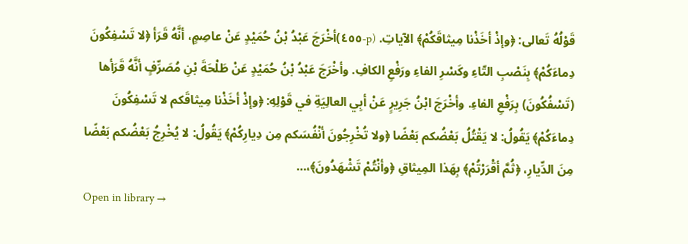قَوْلُهُ تَعالى: ﴿وإذْ أخَذْنا مِيثاقَكُمْ﴾ الآياتِ. (p-٤٥٥)أخْرَجَ عَبْدُ بْنُ حُمَيْدٍ عَنْ عاصِمٍ، أنَّهُ قَرَأ ﴿لا تَسْفِكُونَ دِماءَكُمْ﴾ بِنَصْبِ التّاءِ وكَسْرِ الفاءِ ورَفْعِ الكافِ. وأخْرَجَ عَبْدُ بْنُ حُمَيْدٍ عَنْ طَلْحَةَ بْنِ مُصَرِّفٍ أنَّهُ قَرَأها (تَسْفُكُونَ) بِرَفْعِ الفاءِ. وأخْرَجَ ابْنُ جَرِيرٍ عَنْ أبِي العالِيَةِ في قَوْلِهِ: ﴿وإذْ أخَذْنا مِيثاقَكم لا تَسْفِكُونَ دِماءَكُمْ﴾ يَقُولُ: لا يَقْتُلُ بَعْضُكم بَعْضًا ﴿ولا تُخْرِجُونَ أنْفُسَكم مِن دِيارِكُمْ﴾ يَقُولُ: لا يُخْرِجُ بَعْضُكم بَعْضًا مِنَ الدِّيارِ، ﴿ثُمَّ أقْرَرْتُمْ﴾ بِهَذا المِيثاقِ ﴿وأنْتُمْ تَشْهَدُونَ﴾،…
Open in library →